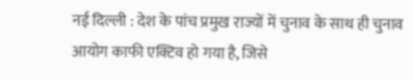नई दिल्ली : देश के पांच प्रमुख राज्यों में चुनाव के साथ ही चुनाव आयोग काफी एक्टिव हो गया है, जिसे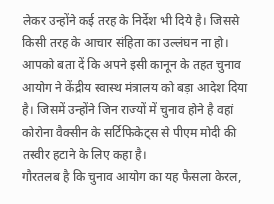लेकर उन्होंने कई तरह के निर्देश भी दिये है। जिससे किसी तरह के आचार संहिता का उल्लंघन ना हो। आपको बता दें कि अपने इसी कानून के तहत चुनाव आयोग ने केंद्रीय स्वास्थ मंत्रालय को बड़ा आदेश दिया है। जिसमें उन्होंने जिन राज्यों में चुनाव होने है वहां कोरोना वैक्सीन के सर्टिफिकेट्स से पीएम मोदी की तस्वीर हटाने के लिए कहा है।
गौरतलब है कि चुनाव आयोग का यह फैसला केरल,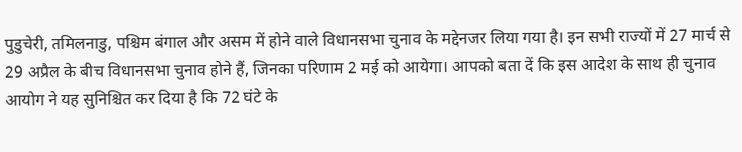पुडुचेरी, तमिलनाडु, पश्चिम बंगाल और असम में होने वाले विधानसभा चुनाव के मद्देनजर लिया गया है। इन सभी राज्यों में 27 मार्च से 29 अप्रैल के बीच विधानसभा चुनाव होने हैं, जिनका परिणाम 2 मई को आयेगा। आपको बता दें कि इस आदेश के साथ ही चुनाव आयोग ने यह सुनिश्चित कर दिया है कि 72 घंटे के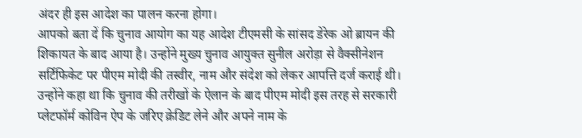अंदर ही इस आदेश का पालन करना होगा।
आपको बता दें कि चुनाव आयोग का यह आदेश टीएमसी के सांसद डेरेक ओ ब्रायन की शिकायत के बाद आया है। उन्होंने मुख्य चुनाव आयुक्त सुनील अरोड़ा से वैक्सीनेशन सर्टिफिकेट पर पीएम मोदी की तस्वीर, नाम और संदेश को लेकर आपत्ति दर्ज कराई थी। उन्होंने कहा था कि चुनाव की तरीखों के ऐलान के बाद पीएम मोदी इस तरह से सरकारी प्लेटफॉर्म कोविन ऐप के जरिए क्रेडिट लेने और अपने नाम के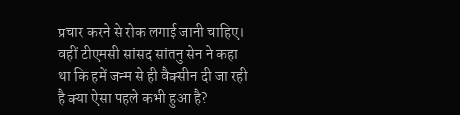प्रचार करने से रोक लगाई जानी चाहिए।
वहीं टीएमसी सांसद सांतनु सेन ने कहा था कि हमें जन्म से ही वैक्सीन दी जा रही है क्या ऐसा पहले कभी हुआ है?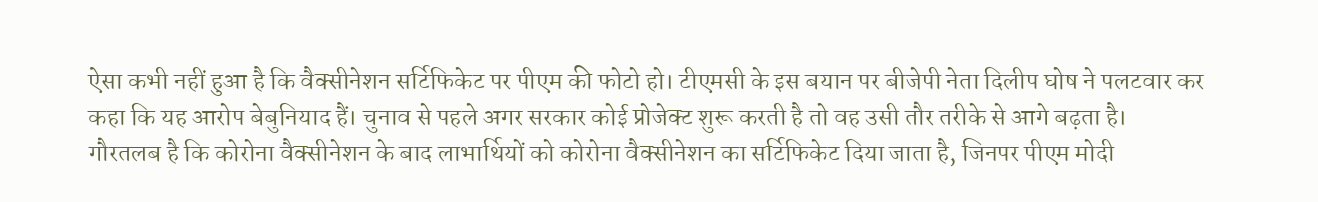ऐसा कभी नहीं हुआ है कि वैक्सीनेशन सर्टिफिकेट पर पीएम की फोटो हो। टीएमसी के इस बयान पर बीजेपी नेता दिलीप घोष ने पलटवार कर कहा कि यह आरोप बेबुनियाद हैं। चुनाव से पहले अगर सरकार कोई प्रोजेक्ट शुरू करती है तो वह उसी तौर तरीके से आगे बढ़ता है।
गौरतलब है कि कोरोना वैक्सीनेशन के बाद लाभार्थियों को कोरोना वैक्सीनेशन का सर्टिफिकेट दिया जाता है, जिनपर पीएम मोदी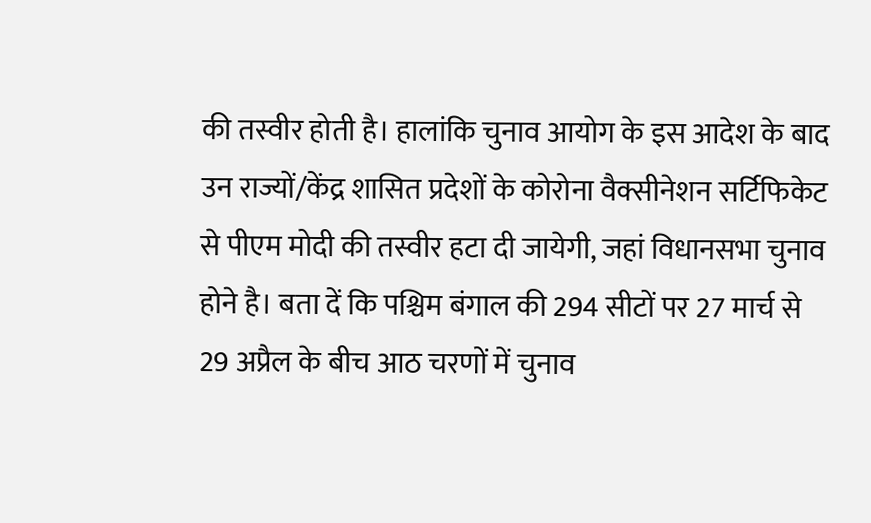की तस्वीर होती है। हालांकि चुनाव आयोग के इस आदेश के बाद उन राज्यों/केंद्र शासित प्रदेशों के कोरोना वैक्सीनेशन सर्टिफिकेट से पीएम मोदी की तस्वीर हटा दी जायेगी, जहां विधानसभा चुनाव होने है। बता दें कि पश्चिम बंगाल की 294 सीटों पर 27 मार्च से 29 अप्रैल के बीच आठ चरणों में चुनाव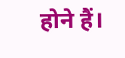होने हैं।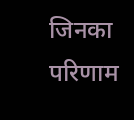जिनका परिणाम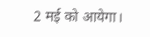2 मई को आयेगा।